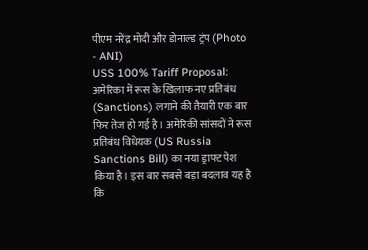पीएम नरेंद्र मोदी और डोनाल्ड ट्रंप (Photo - ANI)
USS 100% Tariff Proposal: अमेरिका में रूस के खिलाफ नए प्रतिबंध (Sanctions) लगाने की तैयारी एक बार फिर तेज हो गई है। अमेरिकी सांसदों ने रूस प्रतिबंध विधेयक (US Russia Sanctions Bill) का नया ड्राफ्ट पेश किया है। इस बार सबसे बड़ा बदलाव यह है कि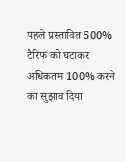पहले प्रस्तावित 500% टैरिफ को घटाकर अधिकतम 100% करने का सुझाव दिया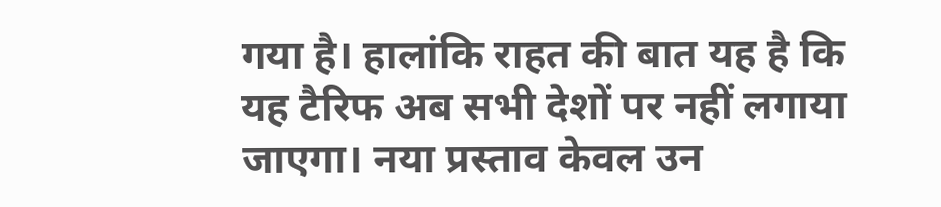गया है। हालांकि राहत की बात यह है कि यह टैरिफ अब सभी देशों पर नहीं लगाया जाएगा। नया प्रस्ताव केवल उन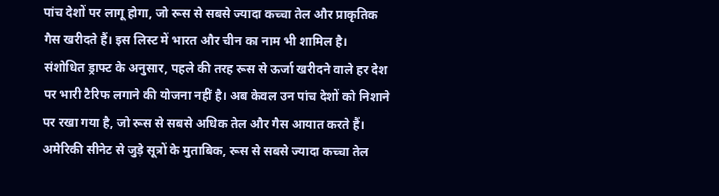पांच देशों पर लागू होगा, जो रूस से सबसे ज्यादा कच्चा तेल और प्राकृतिक गैस खरीदते हैं। इस लिस्ट में भारत और चीन का नाम भी शामिल है।
संशोधित ड्राफ्ट के अनुसार, पहले की तरह रूस से ऊर्जा खरीदने वाले हर देश पर भारी टैरिफ लगाने की योजना नहीं है। अब केवल उन पांच देशों को निशाने पर रखा गया है, जो रूस से सबसे अधिक तेल और गैस आयात करते हैं। अमेरिकी सीनेट से जुड़े सूत्रों के मुताबिक, रूस से सबसे ज्यादा कच्चा तेल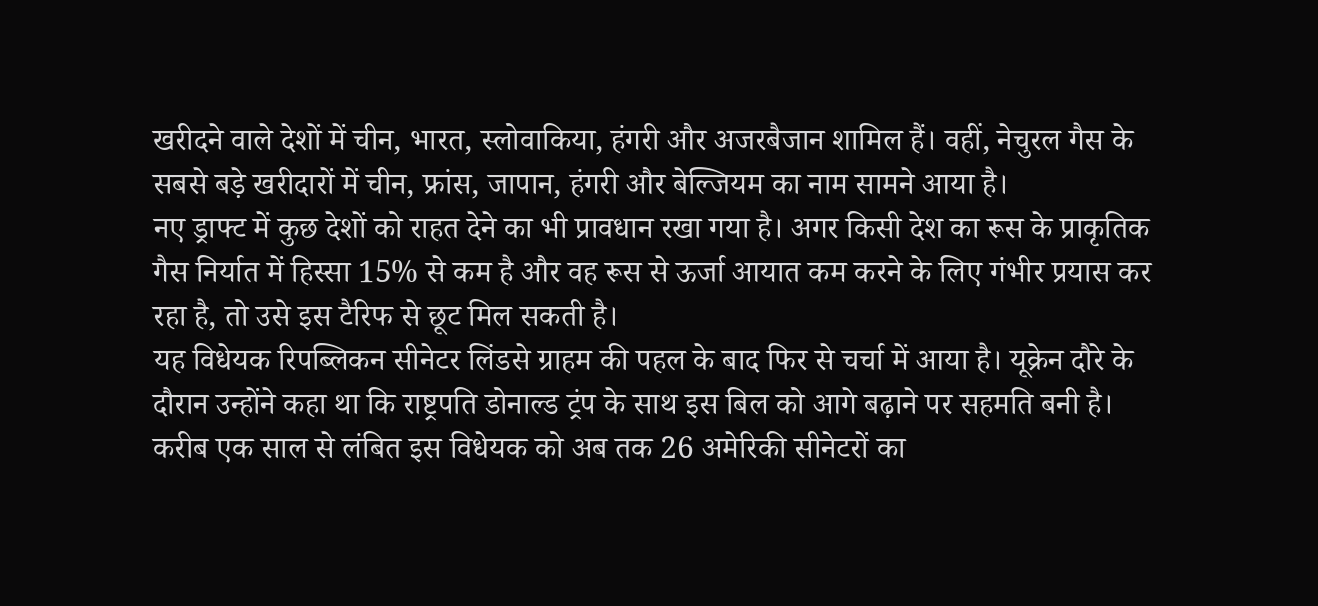खरीदने वाले देशों में चीन, भारत, स्लोवाकिया, हंगरी और अजरबैजान शामिल हैं। वहीं, नेचुरल गैस के सबसे बड़े खरीदारों में चीन, फ्रांस, जापान, हंगरी और बेल्जियम का नाम सामने आया है।
नए ड्राफ्ट में कुछ देशों को राहत देने का भी प्रावधान रखा गया है। अगर किसी देश का रूस के प्राकृतिक गैस निर्यात में हिस्सा 15% से कम है और वह रूस से ऊर्जा आयात कम करने के लिए गंभीर प्रयास कर रहा है, तो उसे इस टैरिफ से छूट मिल सकती है।
यह विधेयक रिपब्लिकन सीनेटर लिंडसे ग्राहम की पहल के बाद फिर से चर्चा में आया है। यूक्रेन दौरे के दौरान उन्होंने कहा था कि राष्ट्रपति डोनाल्ड ट्रंप के साथ इस बिल को आगे बढ़ाने पर सहमति बनी है। करीब एक साल से लंबित इस विधेयक को अब तक 26 अमेरिकी सीनेटरों का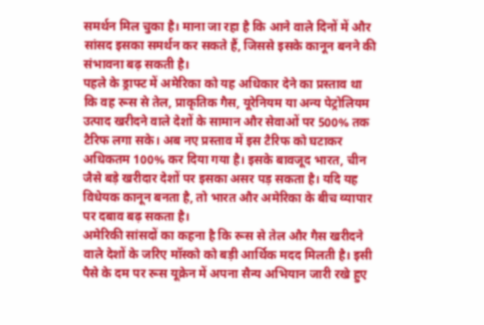समर्थन मिल चुका है। माना जा रहा है कि आने वाले दिनों में और सांसद इसका समर्थन कर सकते हैं, जिससे इसके कानून बनने की संभावना बढ़ सकती है।
पहले के ड्राफ्ट में अमेरिका को यह अधिकार देने का प्रस्ताव था कि वह रूस से तेल, प्राकृतिक गैस, यूरेनियम या अन्य पेट्रोलियम उत्पाद खरीदने वाले देशों के सामान और सेवाओं पर 500% तक टैरिफ लगा सके। अब नए प्रस्ताव में इस टैरिफ को घटाकर अधिकतम 100% कर दिया गया है। इसके बावजूद भारत, चीन जैसे बड़े खरीदार देशों पर इसका असर पड़ सकता है। यदि यह विधेयक कानून बनता है, तो भारत और अमेरिका के बीच व्यापार पर दबाव बढ़ सकता है।
अमेरिकी सांसदों का कहना है कि रूस से तेल और गैस खरीदने वाले देशों के जरिए मॉस्को को बड़ी आर्थिक मदद मिलती है। इसी पैसे के दम पर रूस यूक्रेन में अपना सैन्य अभियान जारी रखे हुए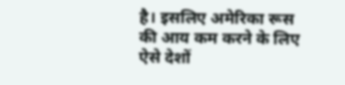है। इसलिए अमेरिका रूस की आय कम करने के लिए ऐसे देशों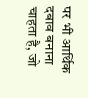पर भी आर्थिक दबाव बनाना चाहता है, जो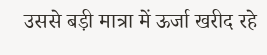उससे बड़ी मात्रा में ऊर्जा खरीद रहे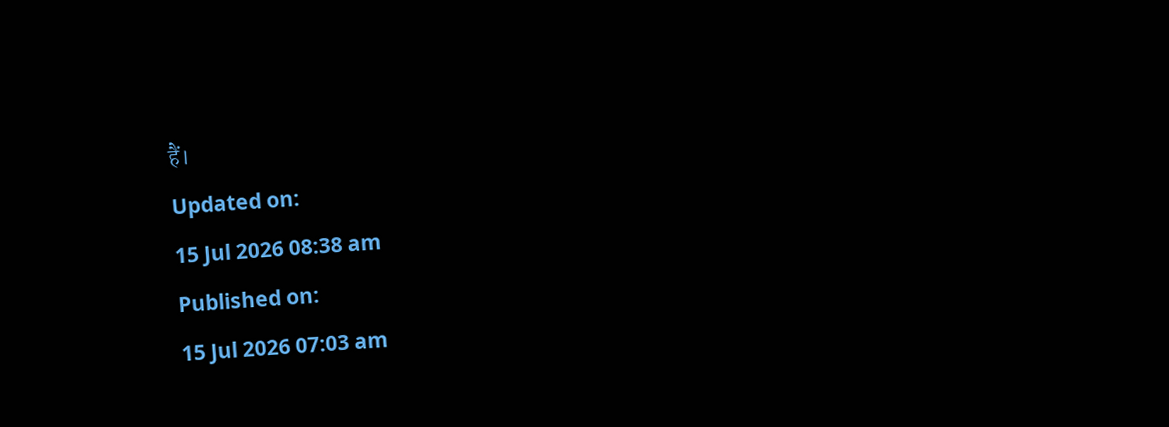हैं।
Updated on:
15 Jul 2026 08:38 am
Published on:
15 Jul 2026 07:03 am